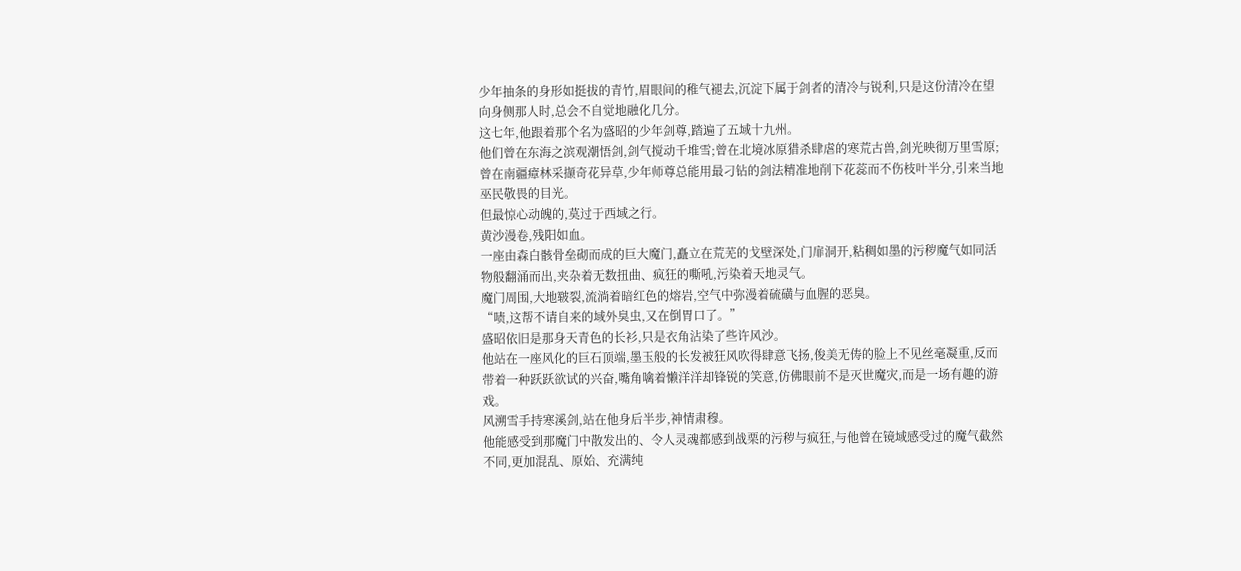少年抽条的身形如挺拔的青竹,眉眼间的稚气褪去,沉淀下属于剑者的清冷与锐利,只是这份清冷在望向身侧那人时,总会不自觉地融化几分。
这七年,他跟着那个名为盛昭的少年剑尊,踏遍了五域十九州。
他们曾在东海之滨观潮悟剑,剑气搅动千堆雪;曾在北境冰原猎杀肆虐的寒荒古兽,剑光映彻万里雪原;曾在南疆瘴林采撷奇花异草,少年师尊总能用最刁钻的剑法精准地削下花蕊而不伤枝叶半分,引来当地巫民敬畏的目光。
但最惊心动魄的,莫过于西域之行。
黄沙漫卷,残阳如血。
一座由森白骸骨垒砌而成的巨大魔门,矗立在荒芜的戈壁深处,门扉洞开,粘稠如墨的污秽魔气如同活物般翻涌而出,夹杂着无数扭曲、疯狂的嘶吼,污染着天地灵气。
魔门周围,大地皲裂,流淌着暗红色的熔岩,空气中弥漫着硫磺与血腥的恶臭。
“啧,这帮不请自来的域外臭虫,又在倒胃口了。”
盛昭依旧是那身天青色的长衫,只是衣角沾染了些许风沙。
他站在一座风化的巨石顶端,墨玉般的长发被狂风吹得肆意飞扬,俊美无俦的脸上不见丝毫凝重,反而带着一种跃跃欲试的兴奋,嘴角噙着懒洋洋却锋锐的笑意,仿佛眼前不是灭世魔灾,而是一场有趣的游戏。
风溯雪手持寒溪剑,站在他身后半步,神情肃穆。
他能感受到那魔门中散发出的、令人灵魂都感到战栗的污秽与疯狂,与他曾在镜域感受过的魔气截然不同,更加混乱、原始、充满纯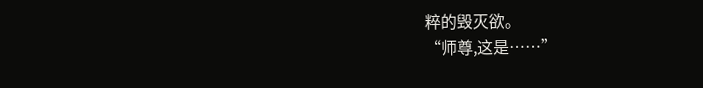粹的毁灭欲。
“师尊,这是……”